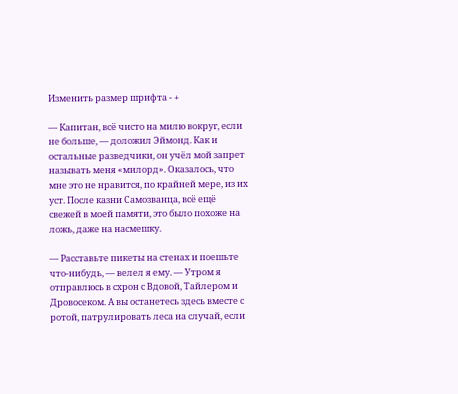Изменить размер шрифта - +

— Капитан, всё чисто на милю вокруг, если не больше, — доложил Эймонд. Как и остальные разведчики, он учёл мой запрет называть меня «милорд». Оказалось, что мне это не нравится, по крайней мере, из их уст. После казни Самозванца, всё ещё свежей в моей памяти, это было похоже на ложь, даже на насмешку.

— Расставьте пикеты на стенах и поешьте что-нибудь, — велел я ему. — Утром я отправлюсь в схрон с Вдовой, Тайлером и Дровосеком. А вы останетесь здесь вместе с ротой, патрулировать леса на случай, если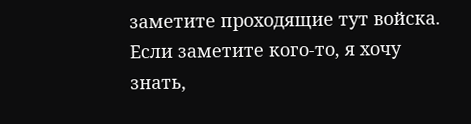заметите проходящие тут войска. Если заметите кого-то, я хочу знать,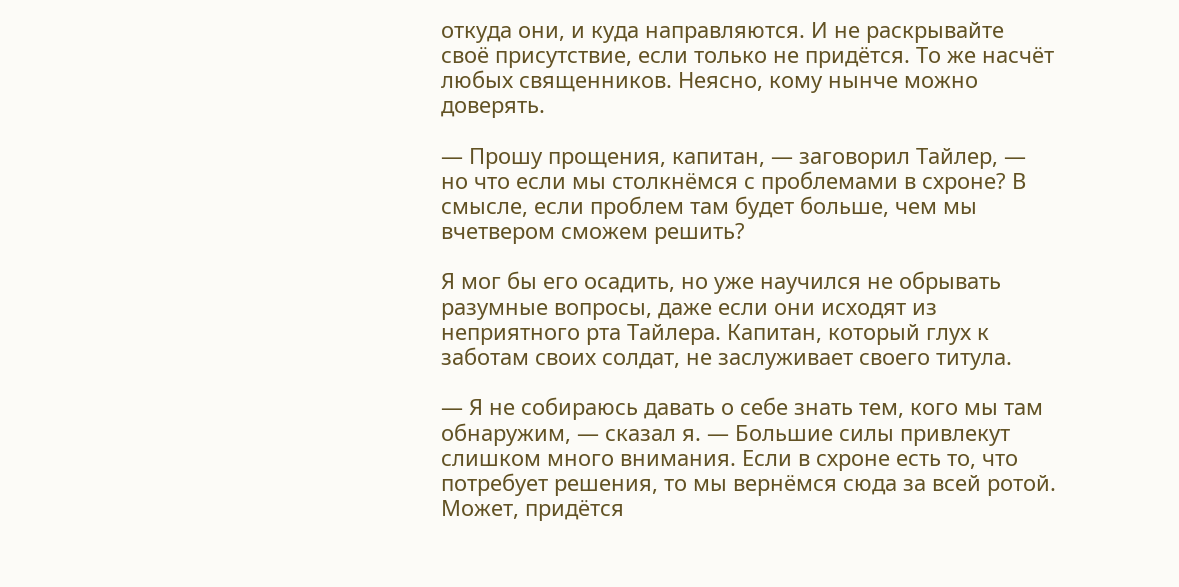откуда они, и куда направляются. И не раскрывайте своё присутствие, если только не придётся. То же насчёт любых священников. Неясно, кому нынче можно доверять.

— Прошу прощения, капитан, — заговорил Тайлер, — но что если мы столкнёмся с проблемами в схроне? В смысле, если проблем там будет больше, чем мы вчетвером сможем решить?

Я мог бы его осадить, но уже научился не обрывать разумные вопросы, даже если они исходят из неприятного рта Тайлера. Капитан, который глух к заботам своих солдат, не заслуживает своего титула.

— Я не собираюсь давать о себе знать тем, кого мы там обнаружим, — сказал я. — Большие силы привлекут слишком много внимания. Если в схроне есть то, что потребует решения, то мы вернёмся сюда за всей ротой. Может, придётся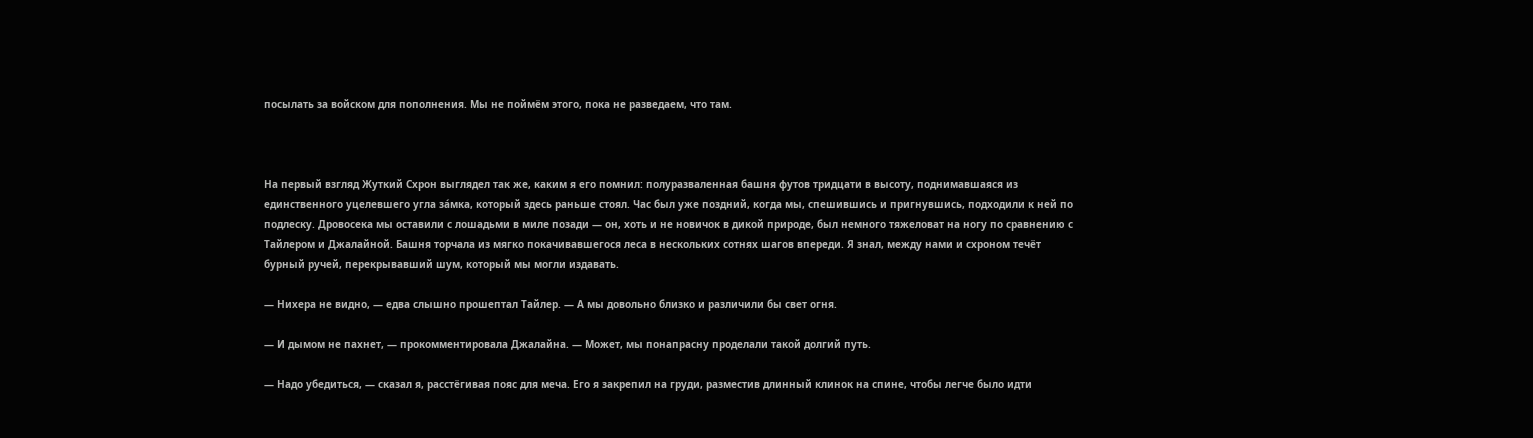посылать за войском для пополнения. Мы не поймём этого, пока не разведаем, что там.



На первый взгляд Жуткий Схрон выглядел так же, каким я его помнил: полуразваленная башня футов тридцати в высоту, поднимавшаяся из единственного уцелевшего угла за́мка, который здесь раньше стоял. Час был уже поздний, когда мы, спешившись и пригнувшись, подходили к ней по подлеску. Дровосека мы оставили с лошадьми в миле позади — он, хоть и не новичок в дикой природе, был немного тяжеловат на ногу по сравнению с Тайлером и Джалайной. Башня торчала из мягко покачивавшегося леса в нескольких сотнях шагов впереди. Я знал, между нами и схроном течёт бурный ручей, перекрывавший шум, который мы могли издавать.

— Нихера не видно, — едва слышно прошептал Тайлер. — А мы довольно близко и различили бы свет огня.

— И дымом не пахнет, — прокомментировала Джалайна. — Может, мы понапрасну проделали такой долгий путь.

— Надо убедиться, — сказал я, расстёгивая пояс для меча. Его я закрепил на груди, разместив длинный клинок на спине, чтобы легче было идти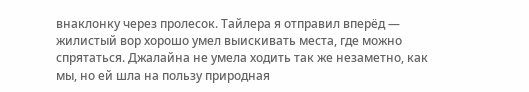внаклонку через пролесок. Тайлера я отправил вперёд — жилистый вор хорошо умел выискивать места, где можно спрятаться. Джалайна не умела ходить так же незаметно, как мы, но ей шла на пользу природная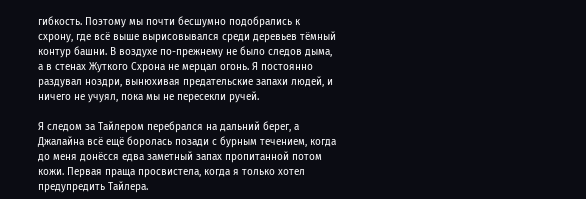гибкость. Поэтому мы почти бесшумно подобрались к схрону, где всё выше вырисовывался среди деревьев тёмный контур башни. В воздухе по-прежнему не было следов дыма, а в стенах Жуткого Схрона не мерцал огонь. Я постоянно раздувал ноздри, вынюхивая предательские запахи людей, и ничего не учуял, пока мы не пересекли ручей.

Я следом за Тайлером перебрался на дальний берег, а Джалайна всё ещё боролась позади с бурным течением, когда до меня донёсся едва заметный запах пропитанной потом кожи. Первая праща просвистела, когда я только хотел предупредить Тайлера.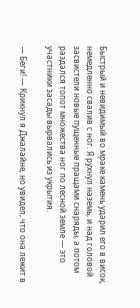Быстрый и невидимый во мраке камень ударил его в висок, немедленно свалив с ног. Я рухнул наземь, и над головой засвистели новые пущенные пращами снаряды, а потом раздался топот множества ног по лесной земле — это участники засады вырвались из укрытия.

— Беги! — Крикнул я Джалайне, но увидел, что она лежит в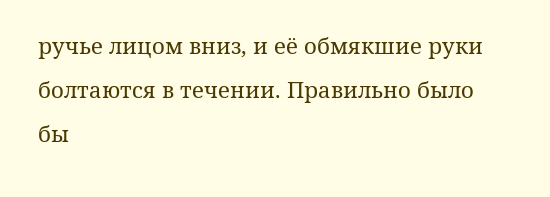ручье лицом вниз, и её обмякшие руки болтаются в течении. Правильно было бы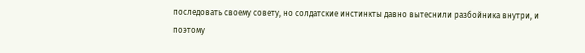последовать своему совету, но солдатские инстинкты давно вытеснили разбойника внутри, и поэтому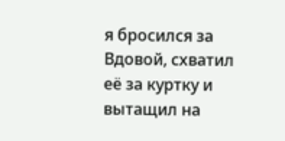я бросился за Вдовой, схватил её за куртку и вытащил на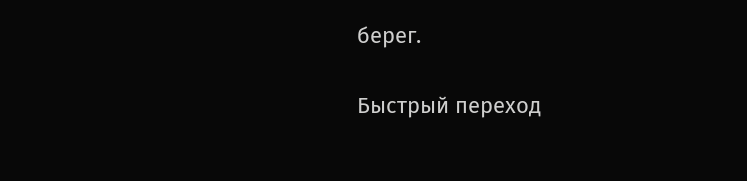берег.

Быстрый переход